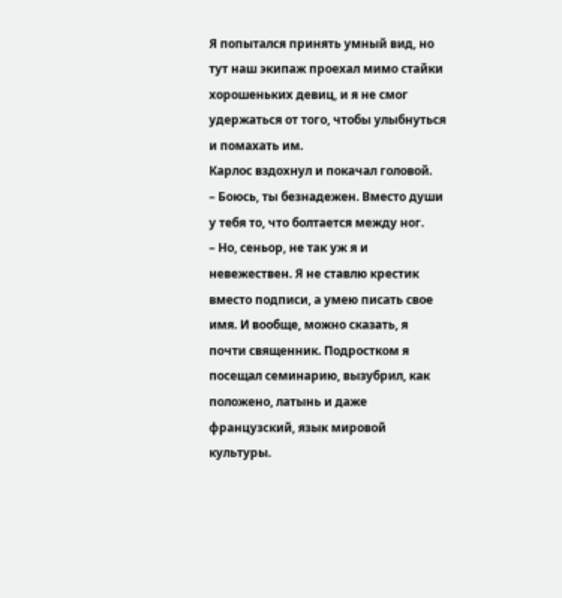Я попытался принять умный вид, но тут наш экипаж проехал мимо стайки хорошеньких девиц, и я не смог удержаться от того, чтобы улыбнуться и помахать им.
Карлос вздохнул и покачал головой.
– Боюсь, ты безнадежен. Вместо души у тебя то, что болтается между ног.
– Но, сеньор, не так уж я и невежествен. Я не ставлю крестик вместо подписи, а умею писать свое имя. И вообще, можно сказать, я почти священник. Подростком я посещал семинарию, вызубрил, как положено, латынь и даже французский, язык мировой культуры.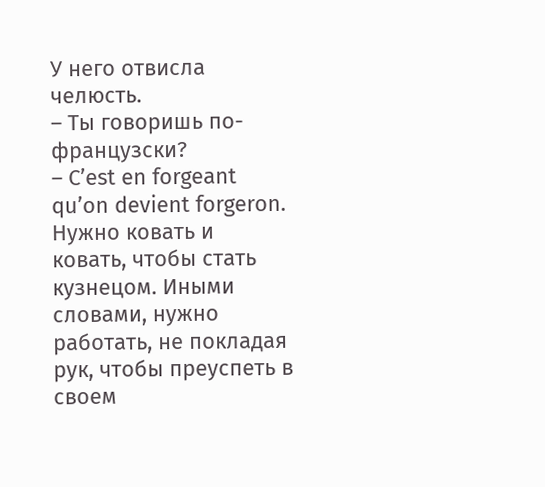У него отвисла челюсть.
– Ты говоришь по-французски?
– C’est en forgeant qu’on deviеnt forgeron. Нужно ковать и ковать, чтобы стать кузнецом. Иными словами, нужно работать, не покладая рук, чтобы преуспеть в своем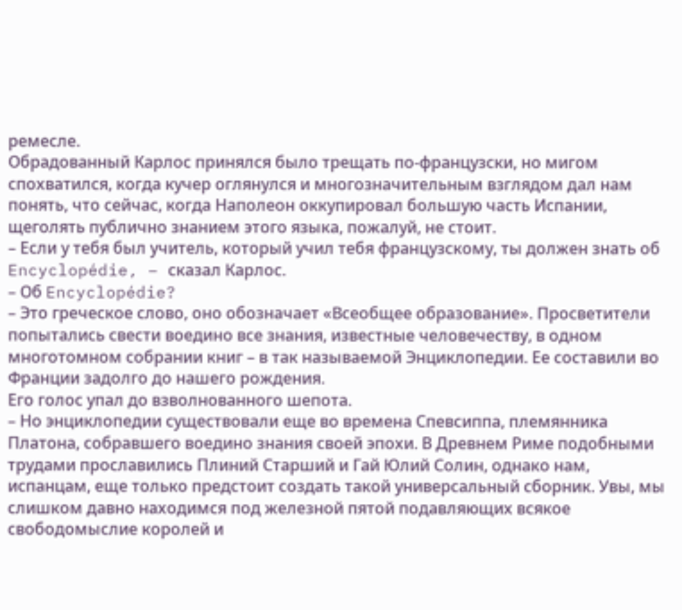ремесле.
Обрадованный Карлос принялся было трещать по-французски, но мигом спохватился, когда кучер оглянулся и многозначительным взглядом дал нам понять, что сейчас, когда Наполеон оккупировал большую часть Испании, щеголять публично знанием этого языка, пожалуй, не стоит.
– Если у тебя был учитель, который учил тебя французскому, ты должен знать об Encyclopédie, – сказал Карлос.
– Об Encyclopédie?
– Это греческое слово, оно обозначает «Всеобщее образование». Просветители попытались свести воедино все знания, известные человечеству, в одном многотомном собрании книг – в так называемой Энциклопедии. Ее составили во Франции задолго до нашего рождения.
Его голос упал до взволнованного шепота.
– Но энциклопедии существовали еще во времена Спевсиппа, племянника Платона, собравшего воедино знания своей эпохи. В Древнем Риме подобными трудами прославились Плиний Старший и Гай Юлий Солин, однако нам, испанцам, еще только предстоит создать такой универсальный сборник. Увы, мы слишком давно находимся под железной пятой подавляющих всякое свободомыслие королей и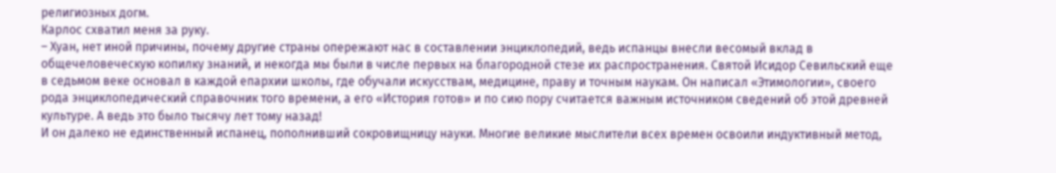религиозных догм.
Карлос схватил меня за руку.
– Хуан, нет иной причины, почему другие страны опережают нас в составлении энциклопедий, ведь испанцы внесли весомый вклад в общечеловеческую копилку знаний, и некогда мы были в числе первых на благородной стезе их распространения. Святой Исидор Севильский еще в седьмом веке основал в каждой епархии школы, где обучали искусствам, медицине, праву и точным наукам. Он написал «Этимологии», своего рода энциклопедический справочник того времени, а его «История готов» и по сию пору считается важным источником сведений об этой древней культуре. А ведь это было тысячу лет тому назад!
И он далеко не единственный испанец, пополнивший сокровищницу науки. Многие великие мыслители всех времен освоили индуктивный метод,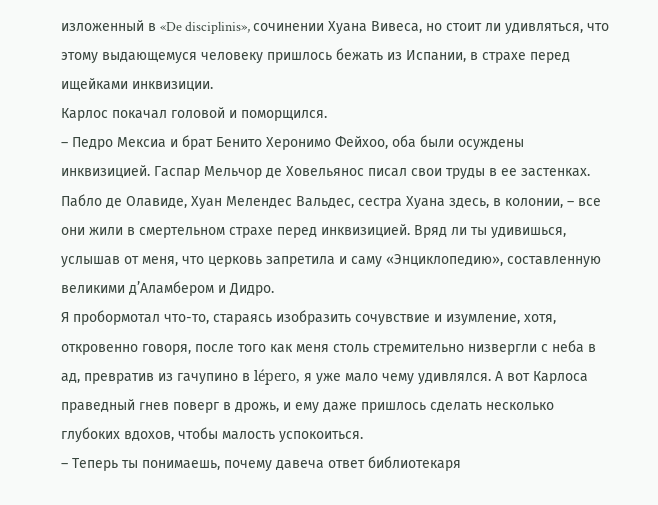изложенный в «De disciplinis», сочинении Хуана Вивеса, но стоит ли удивляться, что этому выдающемуся человеку пришлось бежать из Испании, в страхе перед ищейками инквизиции.
Карлос покачал головой и поморщился.
– Педро Мексиа и брат Бенито Херонимо Фейхоо, оба были осуждены инквизицией. Гаспар Мельчор де Ховельянос писал свои труды в ее застенках. Пабло де Олавиде, Хуан Мелендес Вальдес, сестра Хуана здесь, в колонии, – все они жили в смертельном страхе перед инквизицией. Вряд ли ты удивишься, услышав от меня, что церковь запретила и саму «Энциклопедию», составленную великими д’Аламбером и Дидро.
Я пробормотал что-то, стараясь изобразить сочувствие и изумление, хотя, откровенно говоря, после того как меня столь стремительно низвергли с неба в ад, превратив из гачупино в lépero, я уже мало чему удивлялся. А вот Карлоса праведный гнев поверг в дрожь, и ему даже пришлось сделать несколько глубоких вдохов, чтобы малость успокоиться.
– Теперь ты понимаешь, почему давеча ответ библиотекаря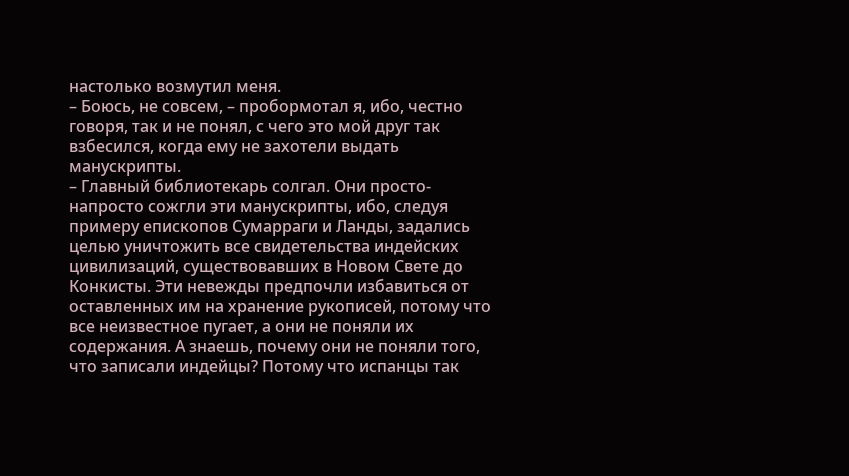настолько возмутил меня.
– Боюсь, не совсем, – пробормотал я, ибо, честно говоря, так и не понял, с чего это мой друг так взбесился, когда ему не захотели выдать манускрипты.
– Главный библиотекарь солгал. Они просто-напросто сожгли эти манускрипты, ибо, следуя примеру епископов Сумарраги и Ланды, задались целью уничтожить все свидетельства индейских цивилизаций, существовавших в Новом Свете до Конкисты. Эти невежды предпочли избавиться от оставленных им на хранение рукописей, потому что все неизвестное пугает, а они не поняли их содержания. А знаешь, почему они не поняли того, что записали индейцы? Потому что испанцы так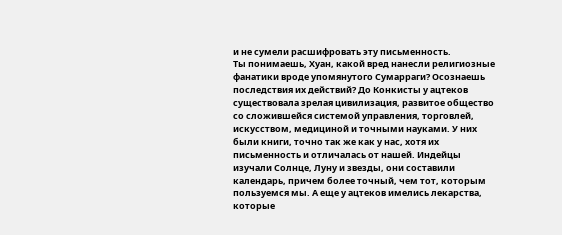и не сумели расшифровать эту письменность.
Ты понимаешь, Хуан, какой вред нанесли религиозные фанатики вроде упомянутого Сумарраги? Осознаешь последствия их действий? До Конкисты у ацтеков существовала зрелая цивилизация, развитое общество со сложившейся системой управления, торговлей, искусством, медициной и точными науками. У них были книги, точно так же как у нас, хотя их письменность и отличалась от нашей. Индейцы изучали Солнце, Луну и звезды, они составили календарь, причем более точный, чем тот, которым пользуемся мы. А еще у ацтеков имелись лекарства, которые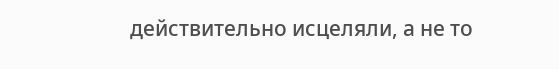действительно исцеляли, а не то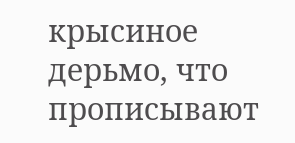крысиное дерьмо, что прописывают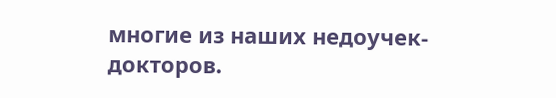многие из наших недоучек-докторов.